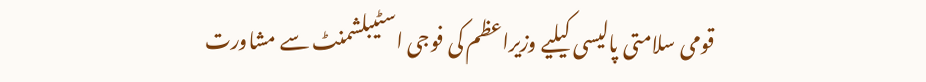قومی سلامتی پالیسی کیلیے وزیراعظم کی فوجی اسٹیبلشمنٹ سے مشاورت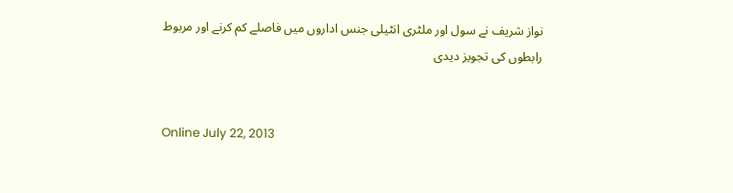نواز شریف نے سول اور ملٹری انٹیلی جنس اداروں میں فاصلے کم کرنے اور مربوط رابطوں کی تجویز دیدی


Online July 22, 2013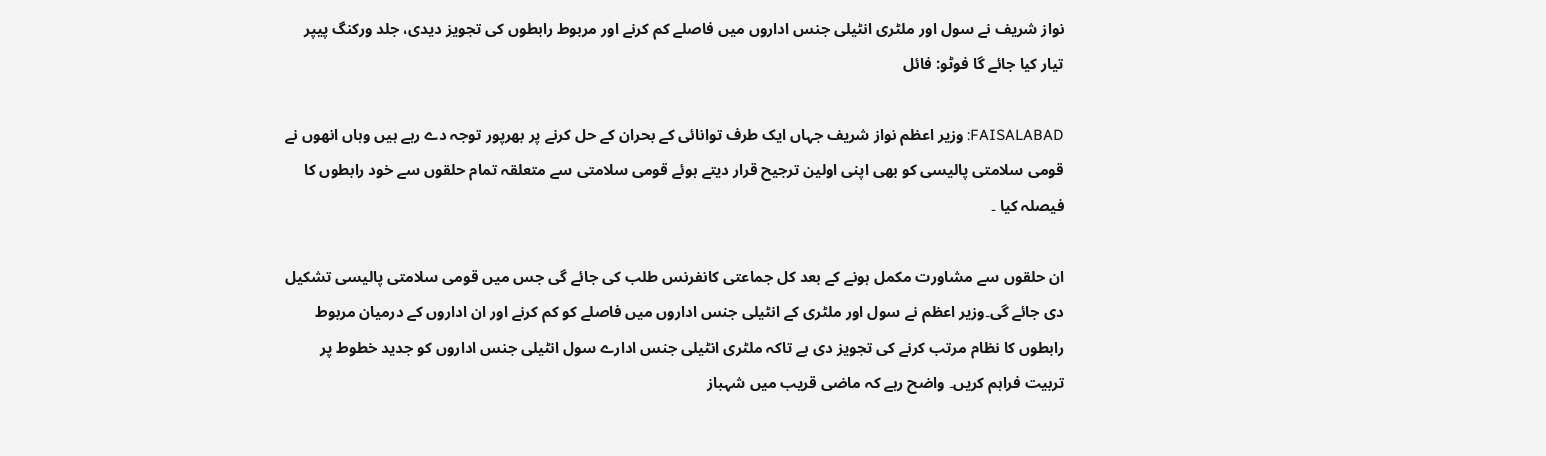نواز شریف نے سول اور ملٹری انٹیلی جنس اداروں میں فاصلے کم کرنے اور مربوط رابطوں کی تجویز دیدی، جلد ورکنگ پیپر تیار کیا جائے گا فوٹو: فائل

FAISALABAD: وزیر اعظم نواز شریف جہاں ایک طرف توانائی کے بحران کے حل کرنے پر بھرپور توجہ دے رہے ہیں وہاں انھوں نے قومی سلامتی پالیسی کو بھی اپنی اولین ترجیح قرار دیتے ہوئے قومی سلامتی سے متعلقہ تمام حلقوں سے خود رابطوں کا فیصلہ کیا ۔

ان حلقوں سے مشاورت مکمل ہونے کے بعد کل جماعتی کانفرنس طلب کی جائے گی جس میں قومی سلامتی پالیسی تشکیل دی جائے گی۔وزیر اعظم نے سول اور ملٹری کے انٹیلی جنس اداروں میں فاصلے کو کم کرنے اور ان اداروں کے درمیان مربوط رابطوں کا نظام مرتب کرنے کی تجویز دی ہے تاکہ ملٹری انٹیلی جنس ادارے سول انٹیلی جنس اداروں کو جدید خطوط پر تربیت فراہم کریں۔ واضح رہے کہ ماضی قریب میں شہباز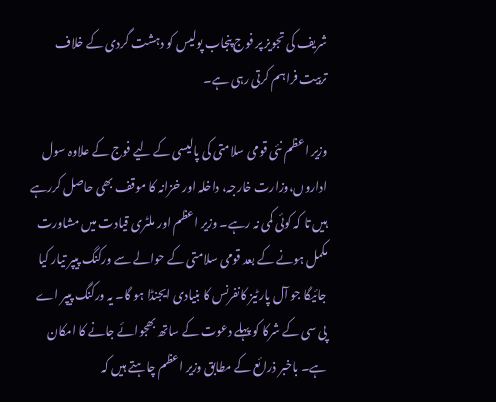شریف کی تجویز پر فوج پنجاب پولیس کو دہشت گردی کے خلاف تربیت فراہم کرتی رہی ہے۔

وزیر اعظم نئی قومی سلامتی کی پالیسی کے لیے فوج کے علاوہ سول اداروں،وزارت خارجہ، داخلہ اور خزانہ کا موقف بھی حاصل کررہے ہیں تا کہ کوئی کمی نہ رہے۔ وزیر اعظم اور ملٹری قیادت میں مشاورت مکمل ہونے کے بعد قومی سلامتی کے حوالے سے ورکنگ پیپر تیار کیا جائیگا جو آل پارٹیز کانفرنس کا بنیادی ایجنڈا ہو گا۔ یہ ورکنگ پیپر اے پی سی کے شرکا کو پہلے دعوت کے ساتھ بھجوائے جانے کا امکان ہے۔ باخبر ذرائع کے مطابق وزیر اعظم چاہتے ہیں کہ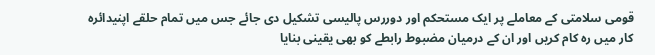قومی سلامتی کے معاملے پر ایک مستحکم اور دوررس پالیسی تشکیل دی جائے جس میں تمام حلقے اپنیدائرہ کار میں رہ کام کریں اور ان کے درمیان مضبوط رابطے کو بھی یقینی بنایا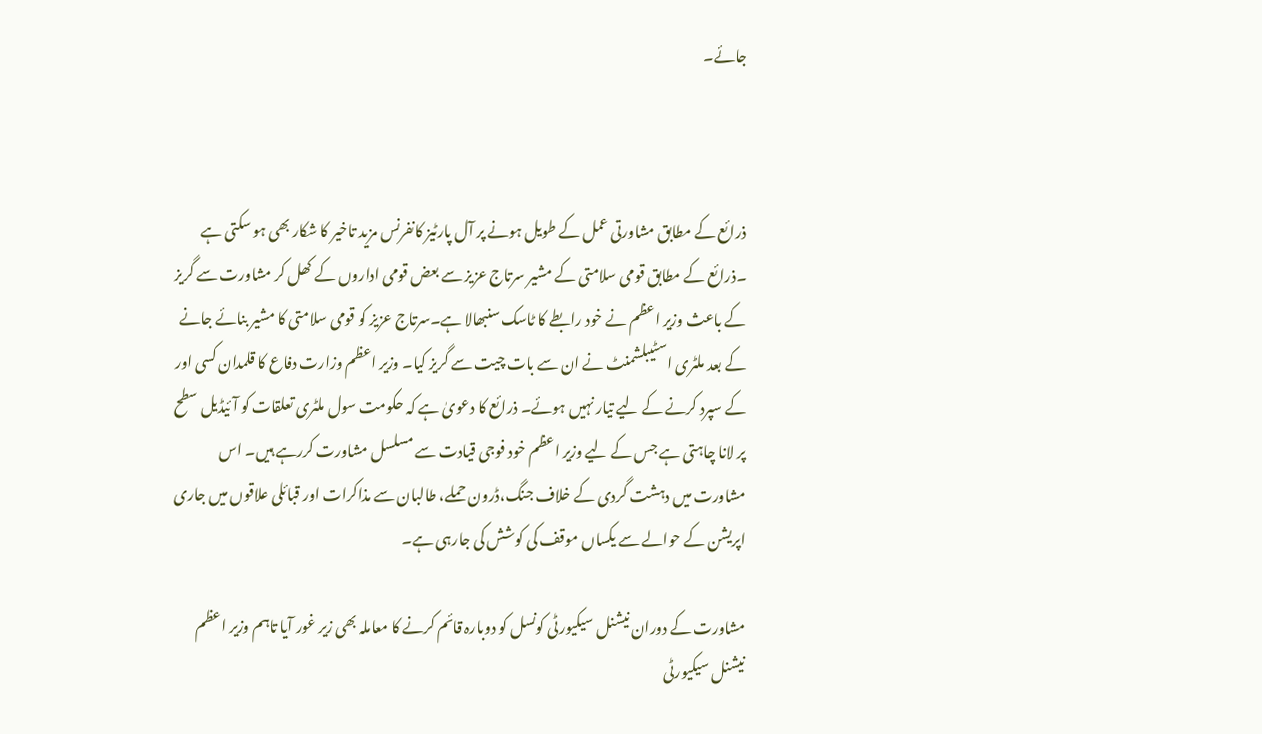جائے۔



ذرائع کے مطابق مشاورتی عمل کے طویل ہونے پر آل پارٹیز کانفرنس مزید تاخیر کا شکار بھی ہو سکتی ہے ۔ذرائع کے مطابق قومی سلامتی کے مشیر سرتاج عزیز سے بعض قومی اداروں کے کھل کر مشاورت سے گریز کے باعث وزیر اعظم نے خود رابطے کا ٹاسک سنبھالا ہے۔سرتاج عزیز کو قومی سلامتی کا مشیر بنائے جانے کے بعد ملٹری اسٹیبلشمنٹ نے ان سے بات چیت سے گریز کیا۔ وزیر اعظم وزارت دفاع کا قلمدان کسی اور کے سپرد کرنے کے لیے تیار نہیں ہوئے۔ ذرائع کا دعویٰ ہے کہ حکومت سول ملٹری تعلقات کو آئیڈیل سطح پر لانا چاہتی ہے جس کے لیے وزیر اعظم خود فوجی قیادت سے مسلسل مشاورت کررہے ہیں۔ اس مشاورت میں دہشت گردی کے خلاف جنگ،ڈرون حملے، طالبان سے مذاکرات اور قبائلی علاقوں میں جاری اپریشن کے حوالے سے یکساں موقف کی کوشش کی جارہی ہے۔

مشاورت کے دوران نیشنل سیکیورٹی کونسل کو دوبارہ قائم کرنے کا معاملہ بھی زیر غور آیا تاہم وزیر اعظم نیشنل سیکیورٹی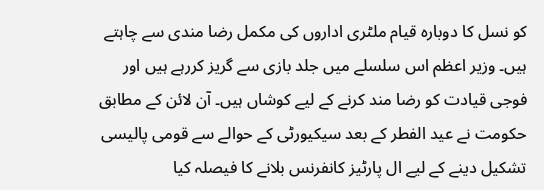کو نسل کا دوبارہ قیام ملٹری اداروں کی مکمل رضا مندی سے چاہتے ہیں۔ وزیر اعظم اس سلسلے میں جلد بازی سے گریز کررہے ہیں اور فوجی قیادت کو رضا مند کرنے کے لیے کوشاں ہیں۔ آن لائن کے مطابق حکومت نے عید الفطر کے بعد سیکیورٹی کے حوالے سے قومی پالیسی تشکیل دینے کے لیے ال پارٹیز کانفرنس بلانے کا فیصلہ کیا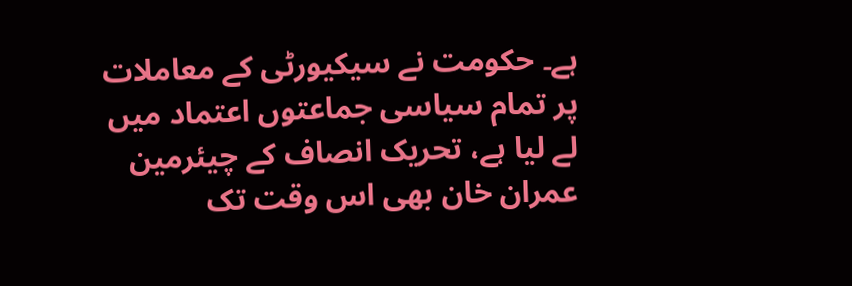ہے۔ حکومت نے سیکیورٹی کے معاملات پر تمام سیاسی جماعتوں اعتماد میں لے لیا ہے، تحریک انصاف کے چیئرمین عمران خان بھی اس وقت تک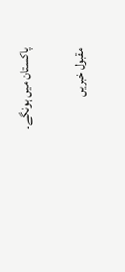پاکستان میں ہونگے۔

مقبول خبریں